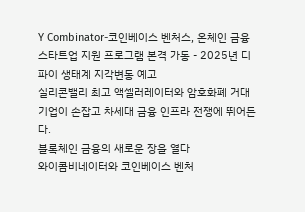Y Combinator-코인베이스 벤처스, 온체인 금융 스타트업 지원 프로그램 본격 가동 - 2025년 디파이 생태계 지각변동 예고
실리콘밸리 최고 액셀러레이터와 암호화폐 거대 기업이 손잡고 차세대 금융 인프라 전쟁에 뛰어든다.
블록체인 금융의 새로운 장을 열다
와이콤비네이터와 코인베이스 벤처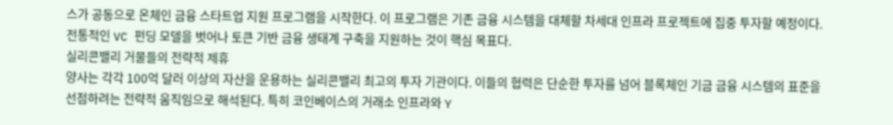스가 공동으로 온체인 금융 스타트업 지원 프로그램을 시작한다. 이 프로그램은 기존 금융 시스템을 대체할 차세대 인프라 프로젝트에 집중 투자할 예정이다. 전통적인 VC 펀딩 모델을 벗어나 토큰 기반 금융 생태계 구축을 지원하는 것이 핵심 목표다.
실리콘밸리 거물들의 전략적 제휴
양사는 각각 100억 달러 이상의 자산을 운용하는 실리콘밸리 최고의 투자 기관이다. 이들의 협력은 단순한 투자를 넘어 블록체인 기금 금융 시스템의 표준을 선점하려는 전략적 움직임으로 해석된다. 특히 코인베이스의 거래소 인프라와 Y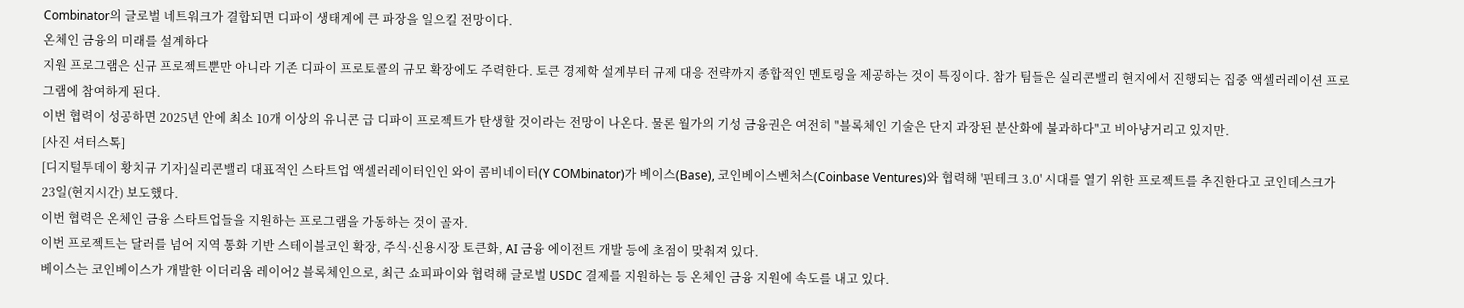Combinator의 글로벌 네트워크가 결합되면 디파이 생태계에 큰 파장을 일으킬 전망이다.
온체인 금융의 미래를 설계하다
지원 프로그램은 신규 프로젝트뿐만 아니라 기존 디파이 프로토콜의 규모 확장에도 주력한다. 토큰 경제학 설계부터 규제 대응 전략까지 종합적인 멘토링을 제공하는 것이 특징이다. 참가 팀들은 실리콘밸리 현지에서 진행되는 집중 액셀러레이션 프로그램에 참여하게 된다.
이번 협력이 성공하면 2025년 안에 최소 10개 이상의 유니콘 급 디파이 프로젝트가 탄생할 것이라는 전망이 나온다. 물론 월가의 기성 금융권은 여전히 "블록체인 기술은 단지 과장된 분산화에 불과하다"고 비아냥거리고 있지만.
[사진 셔터스톡]
[디지털투데이 황치규 기자]실리콘밸리 대표적인 스타트업 액셀러레이터인인 와이 콤비네이터(Y COMbinator)가 베이스(Base), 코인베이스벤처스(Coinbase Ventures)와 협력해 '핀테크 3.0' 시대를 열기 위한 프로젝트를 추진한다고 코인데스크가 23일(현지시간) 보도했다.
이번 협력은 온체인 금융 스타트업들을 지원하는 프로그램을 가동하는 것이 골자.
이번 프로젝트는 달러를 넘어 지역 통화 기반 스테이블코인 확장, 주식·신용시장 토큰화, AI 금융 에이전트 개발 등에 초점이 맞춰져 있다.
베이스는 코인베이스가 개발한 이더리움 레이어2 블록체인으로, 최근 쇼피파이와 협력해 글로벌 USDC 결제를 지원하는 등 온체인 금융 지원에 속도를 내고 있다.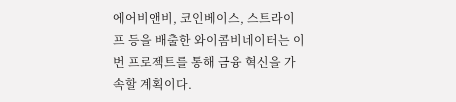에어비앤비, 코인베이스, 스트라이프 등을 배출한 와이콤비네이터는 이번 프로젝트를 통해 금융 혁신을 가속할 계획이다.